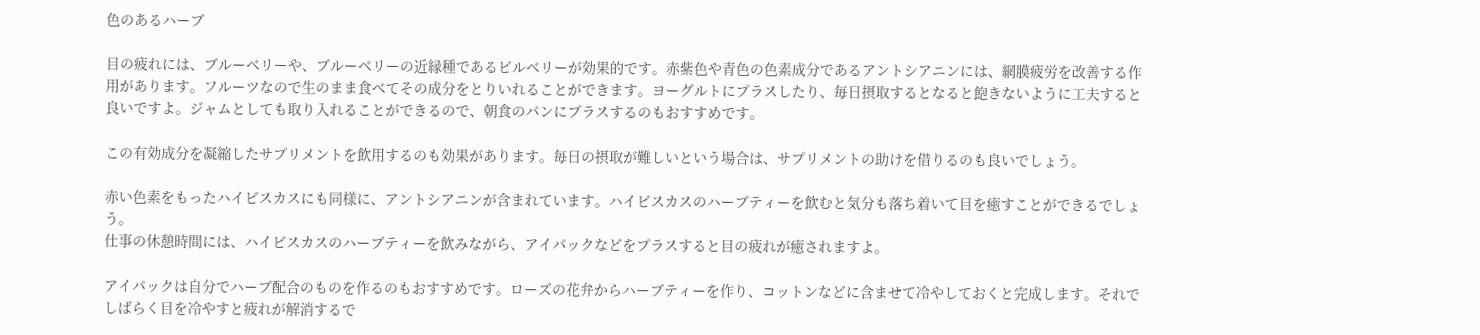色のあるハーブ

目の疲れには、ブルーベリーや、ブルーベリーの近縁種であるビルベリーが効果的です。赤紫色や青色の色素成分であるアントシアニンには、網膜疲労を改善する作用があります。フルーツなので生のまま食べてその成分をとりいれることができます。ヨーグルトにプラスしたり、毎日摂取するとなると飽きないように工夫すると良いですよ。ジャムとしても取り入れることができるので、朝食のパンにプラスするのもおすすめです。

この有効成分を凝縮したサプリメントを飲用するのも効果があります。毎日の摂取が難しいという場合は、サプリメントの助けを借りるのも良いでしょう。

赤い色素をもったハイビスカスにも同様に、アントシアニンが含まれています。ハイビスカスのハーブティーを飲むと気分も落ち着いて目を癒すことができるでしょう。
仕事の休憩時間には、ハイビスカスのハーブティーを飲みながら、アイパックなどをプラスすると目の疲れが癒されますよ。

アイパックは自分でハーブ配合のものを作るのもおすすめです。ローズの花弁からハーブティーを作り、コットンなどに含ませて冷やしておくと完成します。それでしばらく目を冷やすと疲れが解消するで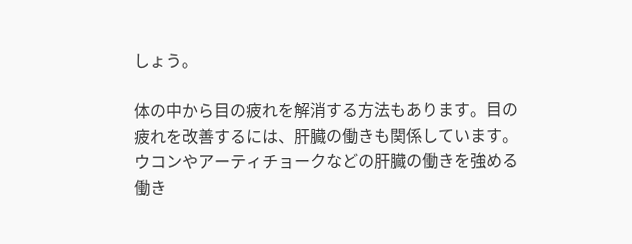しょう。

体の中から目の疲れを解消する方法もあります。目の疲れを改善するには、肝臓の働きも関係しています。ウコンやアーティチョークなどの肝臓の働きを強める働き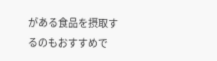がある食品を摂取するのもおすすめで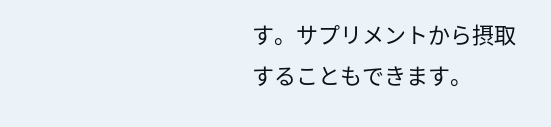す。サプリメントから摂取することもできます。